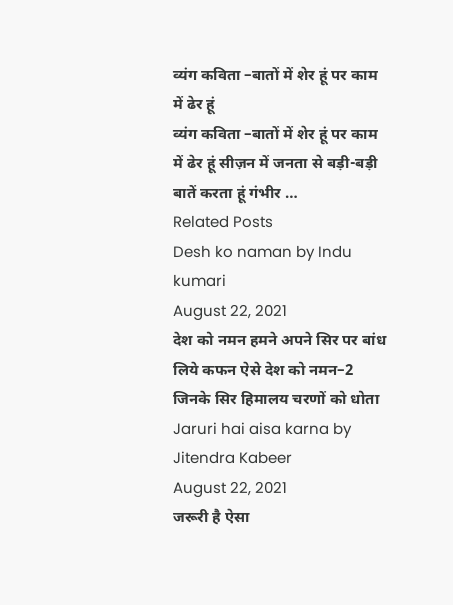व्यंग कविता –बातों में शेर हूं पर काम में ढेर हूं
व्यंग कविता –बातों में शेर हूं पर काम में ढेर हूं सीज़न में जनता से बड़ी-बड़ी बातें करता हूं गंभीर …
Related Posts
Desh ko naman by Indu kumari
August 22, 2021
देश को नमन हमने अपने सिर पर बांध लिये कफन ऐसे देश को नमन–2 जिनके सिर हिमालय चरणों को धोता
Jaruri hai aisa karna by Jitendra Kabeer
August 22, 2021
जरूरी है ऐसा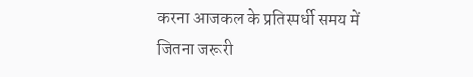करना आजकल के प्रतिस्पर्धी समय में जितना जरूरी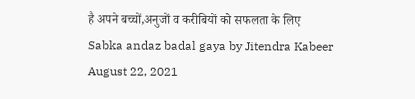है अपने बच्चों,अनुजों व करीबियों को सफलता के लिए
Sabka andaz badal gaya by Jitendra Kabeer
August 22, 2021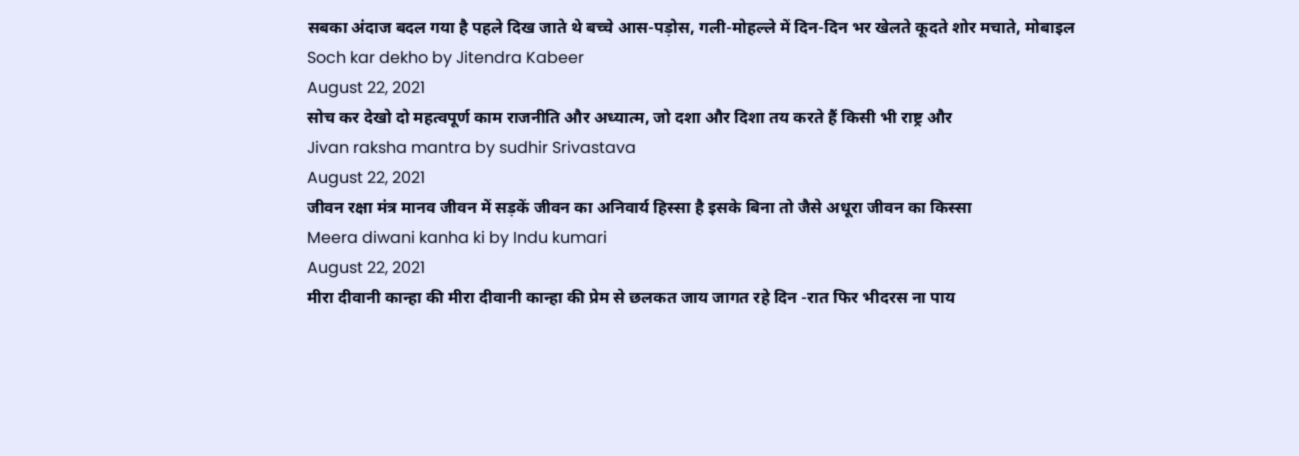सबका अंदाज बदल गया है पहले दिख जाते थे बच्चे आस-पड़ोस, गली-मोहल्ले में दिन-दिन भर खेलते कूदते शोर मचाते, मोबाइल
Soch kar dekho by Jitendra Kabeer
August 22, 2021
सोच कर देखो दो महत्वपूर्ण काम राजनीति और अध्यात्म, जो दशा और दिशा तय करते हैं किसी भी राष्ट्र और
Jivan raksha mantra by sudhir Srivastava
August 22, 2021
जीवन रक्षा मंत्र मानव जीवन में सड़कें जीवन का अनिवार्य हिस्सा है इसके बिना तो जैसे अधूरा जीवन का किस्सा
Meera diwani kanha ki by Indu kumari
August 22, 2021
मीरा दीवानी कान्हा की मीरा दीवानी कान्हा की प्रेम से छलकत जाय जागत रहे दिन -रात फिर भीदरस ना पाय